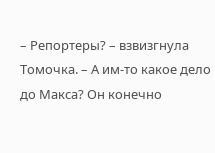– Репортеры? – взвизгнула Томочка. – А им-то какое дело до Макса? Он конечно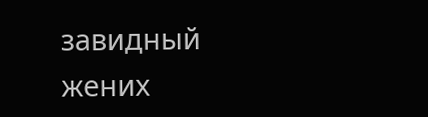завидный жених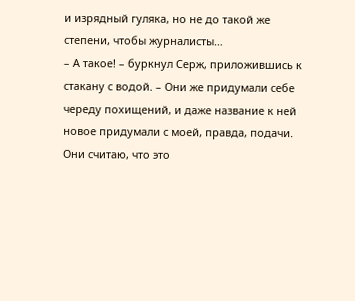и изрядный гуляка, но не до такой же степени, чтобы журналисты…
– А такое! – буркнул Серж, приложившись к стакану с водой. – Они же придумали себе череду похищений, и даже название к ней новое придумали с моей, правда, подачи. Они считаю, что это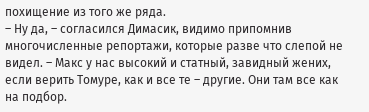похищение из того же ряда.
– Ну да, – согласился Димасик, видимо припомнив многочисленные репортажи, которые разве что слепой не видел. – Макс у нас высокий и статный, завидный жених, если верить Томуре, как и все те – другие. Они там все как на подбор.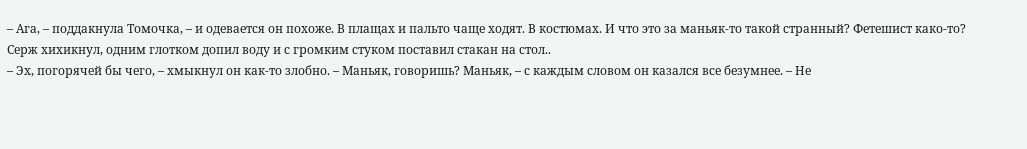– Ага, – поддакнула Томочка, – и одевается он похоже. В плащах и пальто чаще ходят. В костюмах. И что это за маньяк-то такой странный? Фетешист како-то?
Серж хихикнул, одним глотком допил воду и с громким стуком поставил стакан на стол..
– Эх, погорячей бы чего, – хмыкнул он как-то злобно. – Маньяк, говоришь? Маньяк, – с каждым словом он казался все безумнее. – Не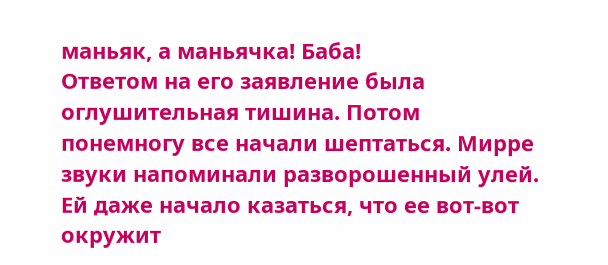маньяк, а маньячка! Баба!
Ответом на его заявление была оглушительная тишина. Потом понемногу все начали шептаться. Мирре звуки напоминали разворошенный улей. Ей даже начало казаться, что ее вот-вот окружит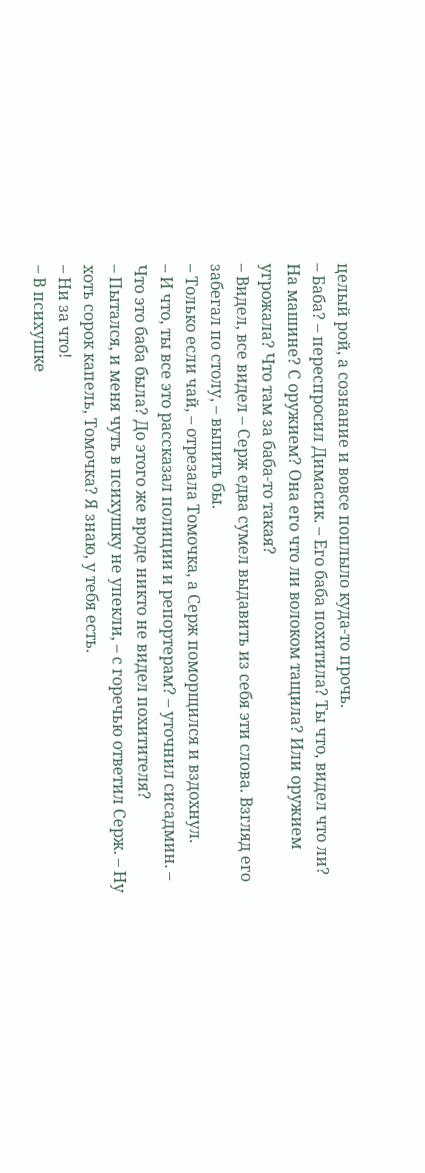целый рой, а сознание и вовсе поплыло куда-то прочь.
– Баба? – переспросил Димасик. – Его баба похитила? Ты что, видел что ли? На машине? С оружием? Она его что ли волоком тащила? Или оружием угрожала? Что там за баба-то такая?
– Видел, все видел – Серж едва сумел выдавить из себя эти слова. Взгляд его забегал по столу, – выпить бы.
– Только если чай, – отрезала Томочка, а Серж поморщился и вздохнул.
– И что, ты все это рассказал полиции и репортерам? – уточнил сисадмин. – Что это баба была? До этого же вроде никто не видел похитителя?
– Пытался, и меня чуть в психушку не упекли, – с горечью ответил Серж. – Ну хоть сорок капель, Томочка? Я знаю, у тебя есть.
– Ни за что!
– В психушке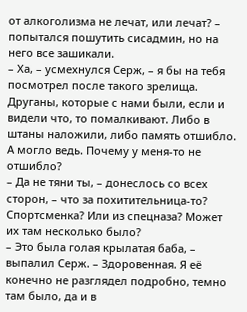от алкоголизма не лечат, или лечат? – попытался пошутить сисадмин, но на него все зашикали.
– Ха, – усмехнулся Серж, – я бы на тебя посмотрел после такого зрелища. Друганы, которые с нами были, если и видели что, то помалкивают. Либо в штаны наложили, либо память отшибло. А могло ведь. Почему у меня-то не отшибло?
– Да не тяни ты, – донеслось со всех сторон, – что за похитительница-то? Спортсменка? Или из спецназа? Может их там несколько было?
– Это была голая крылатая баба, – выпалил Серж. – Здоровенная. Я её конечно не разглядел подробно, темно там было, да и в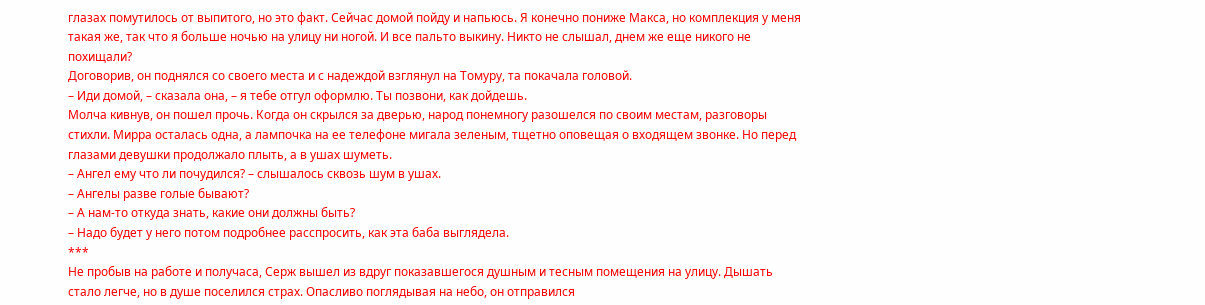глазах помутилось от выпитого, но это факт. Сейчас домой пойду и напьюсь. Я конечно пониже Макса, но комплекция у меня такая же, так что я больше ночью на улицу ни ногой. И все пальто выкину. Никто не слышал, днем же еще никого не похищали?
Договорив, он поднялся со своего места и с надеждой взглянул на Томуру, та покачала головой.
– Иди домой, – сказала она, – я тебе отгул оформлю. Ты позвони, как дойдешь.
Молча кивнув, он пошел прочь. Когда он скрылся за дверью, народ понемногу разошелся по своим местам, разговоры стихли. Мирра осталась одна, а лампочка на ее телефоне мигала зеленым, тщетно оповещая о входящем звонке. Но перед глазами девушки продолжало плыть, а в ушах шуметь.
– Ангел ему что ли почудился? – слышалось сквозь шум в ушах.
– Ангелы разве голые бывают?
– А нам-то откуда знать, какие они должны быть?
– Надо будет у него потом подробнее расспросить, как эта баба выглядела.
***
Не пробыв на работе и получаса, Серж вышел из вдруг показавшегося душным и тесным помещения на улицу. Дышать стало легче, но в душе поселился страх. Опасливо поглядывая на небо, он отправился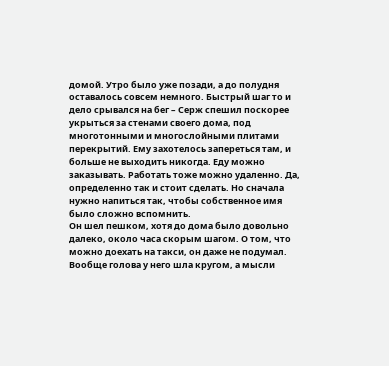домой. Утро было уже позади, а до полудня оставалось совсем немного. Быстрый шаг то и дело срывался на бег – Серж спешил поскорее укрыться за стенами своего дома, под многотонными и многослойными плитами перекрытий. Ему захотелось запереться там, и больше не выходить никогда. Еду можно заказывать. Работать тоже можно удаленно. Да, определенно так и стоит сделать. Но сначала нужно напиться так, чтобы собственное имя было сложно вспомнить.
Он шел пешком, хотя до дома было довольно далеко, около часа скорым шагом. О том, что можно доехать на такси, он даже не подумал. Вообще голова у него шла кругом, а мысли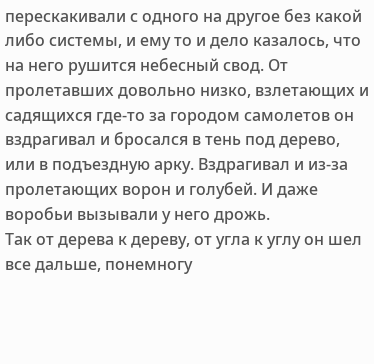перескакивали с одного на другое без какой либо системы, и ему то и дело казалось, что на него рушится небесный свод. От пролетавших довольно низко, взлетающих и садящихся где-то за городом самолетов он вздрагивал и бросался в тень под дерево, или в подъездную арку. Вздрагивал и из-за пролетающих ворон и голубей. И даже воробьи вызывали у него дрожь.
Так от дерева к дереву, от угла к углу он шел все дальше, понемногу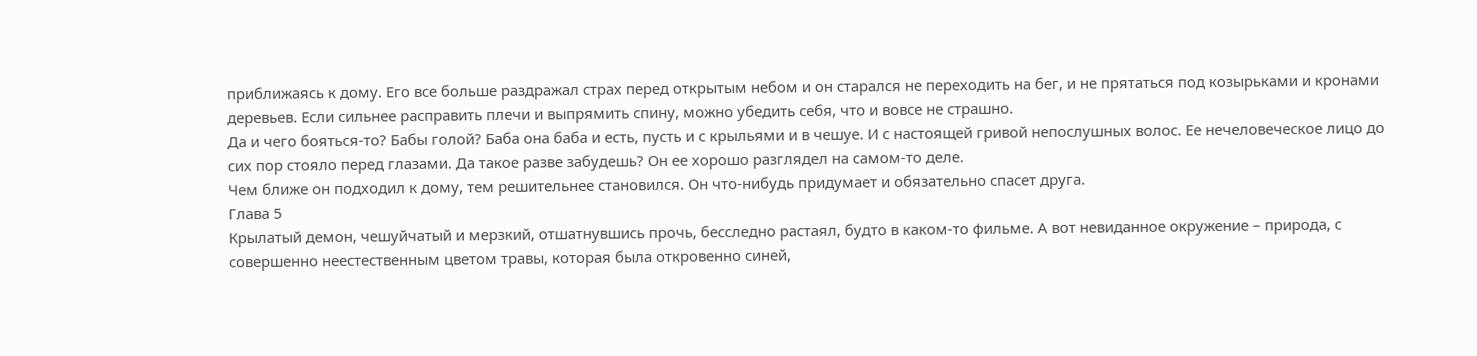приближаясь к дому. Его все больше раздражал страх перед открытым небом и он старался не переходить на бег, и не прятаться под козырьками и кронами деревьев. Если сильнее расправить плечи и выпрямить спину, можно убедить себя, что и вовсе не страшно.
Да и чего бояться-то? Бабы голой? Баба она баба и есть, пусть и с крыльями и в чешуе. И с настоящей гривой непослушных волос. Ее нечеловеческое лицо до сих пор стояло перед глазами. Да такое разве забудешь? Он ее хорошо разглядел на самом-то деле.
Чем ближе он подходил к дому, тем решительнее становился. Он что-нибудь придумает и обязательно спасет друга.
Глава 5
Крылатый демон, чешуйчатый и мерзкий, отшатнувшись прочь, бесследно растаял, будто в каком-то фильме. А вот невиданное окружение – природа, с совершенно неестественным цветом травы, которая была откровенно синей,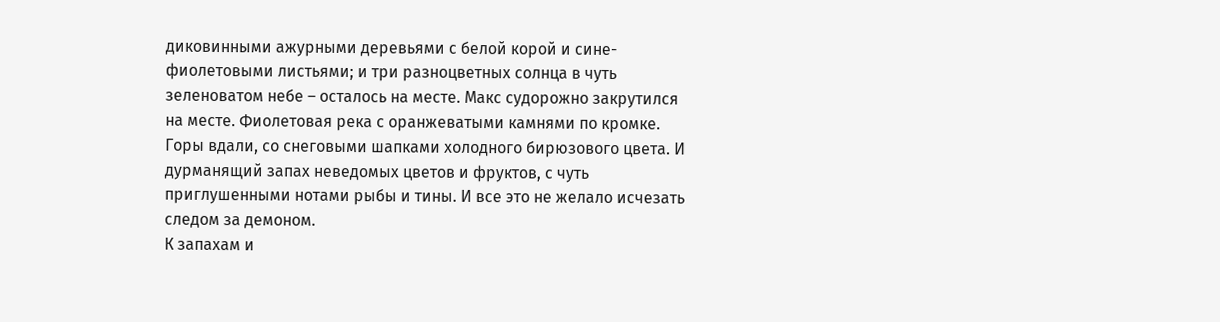диковинными ажурными деревьями с белой корой и сине-фиолетовыми листьями; и три разноцветных солнца в чуть зеленоватом небе – осталось на месте. Макс судорожно закрутился на месте. Фиолетовая река с оранжеватыми камнями по кромке. Горы вдали, со снеговыми шапками холодного бирюзового цвета. И дурманящий запах неведомых цветов и фруктов, с чуть приглушенными нотами рыбы и тины. И все это не желало исчезать следом за демоном.
К запахам и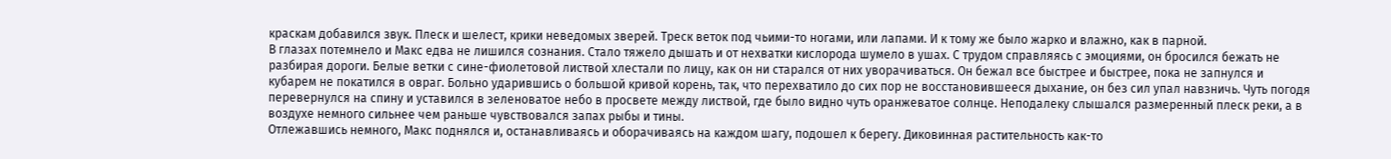краскам добавился звук. Плеск и шелест, крики неведомых зверей. Треск веток под чьими-то ногами, или лапами. И к тому же было жарко и влажно, как в парной.
В глазах потемнело и Макс едва не лишился сознания. Стало тяжело дышать и от нехватки кислорода шумело в ушах. С трудом справляясь с эмоциями, он бросился бежать не разбирая дороги. Белые ветки с сине-фиолетовой листвой хлестали по лицу, как он ни старался от них уворачиваться. Он бежал все быстрее и быстрее, пока не запнулся и кубарем не покатился в овраг. Больно ударившись о большой кривой корень, так, что перехватило до сих пор не восстановившееся дыхание, он без сил упал навзничь. Чуть погодя перевернулся на спину и уставился в зеленоватое небо в просвете между листвой, где было видно чуть оранжеватое солнце. Неподалеку слышался размеренный плеск реки, а в воздухе немного сильнее чем раньше чувствовался запах рыбы и тины.
Отлежавшись немного, Макс поднялся и, останавливаясь и оборачиваясь на каждом шагу, подошел к берегу. Диковинная растительность как-то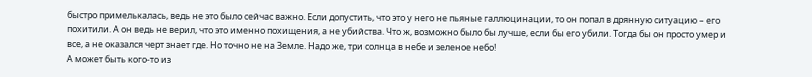быстро примелькалась, ведь не это было сейчас важно. Если допустить, что это у него не пьяные галлюцинации, то он попал в дрянную ситуацию – его похитили. А он ведь не верил, что это именно похищения, а не убийства. Что ж, возможно было бы лучше, если бы его убили. Тогда бы он просто умер и все, а не оказался черт знает где. Но точно не на Земле. Надо же, три солнца в небе и зеленое небо!
А может быть кого-то из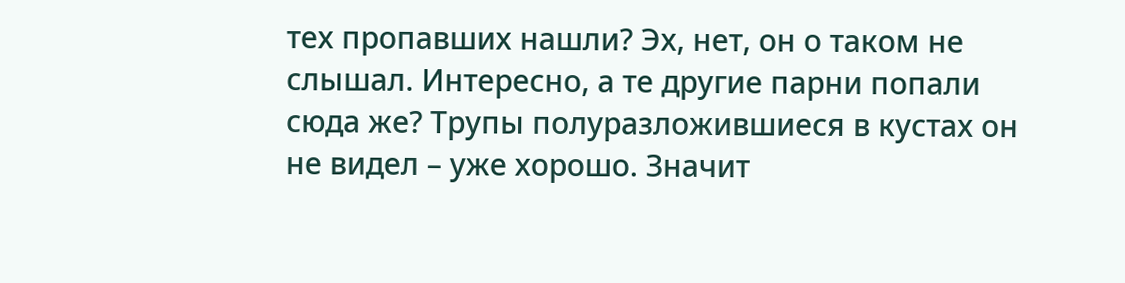тех пропавших нашли? Эх, нет, он о таком не слышал. Интересно, а те другие парни попали сюда же? Трупы полуразложившиеся в кустах он не видел – уже хорошо. Значит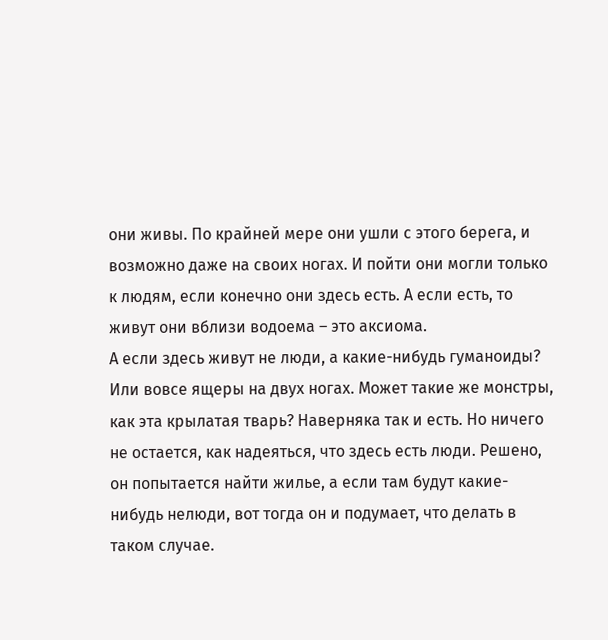они живы. По крайней мере они ушли с этого берега, и возможно даже на своих ногах. И пойти они могли только к людям, если конечно они здесь есть. А если есть, то живут они вблизи водоема – это аксиома.
А если здесь живут не люди, а какие-нибудь гуманоиды? Или вовсе ящеры на двух ногах. Может такие же монстры, как эта крылатая тварь? Наверняка так и есть. Но ничего не остается, как надеяться, что здесь есть люди. Решено, он попытается найти жилье, а если там будут какие-нибудь нелюди, вот тогда он и подумает, что делать в таком случае.